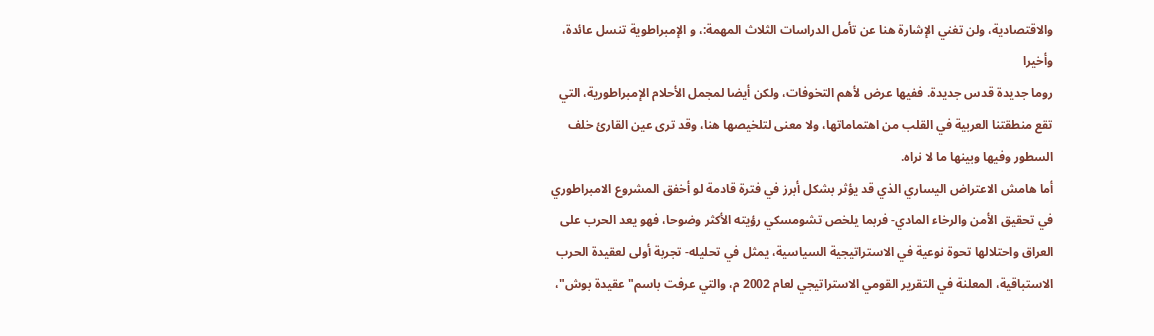والاقتصادية، ولن تغني الإشارة هنا عن تأمل الدراسات الثلاث المهمة:، و الإمبراطوية تنسل عائدة، وأخيرا
روما جديدة قدس جديدة. ففيها عرض لأهم التخوفات، ولكن أيضا لمجمل الأحلام الإمبراطورية، التي تقع منطقتنا العربية في القلب من اهتماماتها، ولا معنى لتلخيصها هنا، وقد ترى عين القارئ خلف السطور وفيها وبينها ما لا نراه.
أما هامش الاعتراض اليساري الذي قد يؤثر بشكل أبرز في فترة قادمة لو أخفق المشروع الامبراطوري في تحقيق الأمن والرخاء المادي- فربما يلخص تشومسكي رؤيته الأكثر وضوحا، فهو يعد الحرب على العراق واحتلالها تحوة نوعية في الاستراتيجية السياسية، يمثل في تحليله- تجربة أولى لعقيدة الحرب الاستباقية، المعلنة في التقرير القومي الاستراتيجي لعام 2002 م، والتي عرفت باسم"عقيدة بوش"،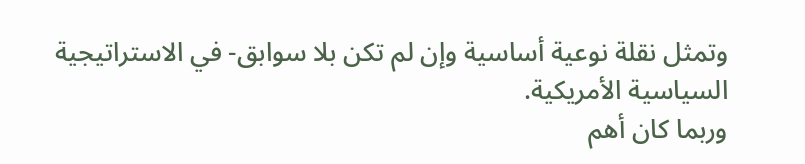وتمثل نقلة نوعية أساسية وإن لم تكن بلا سوابق- في الاستراتيجية السياسية الأمريكية.
وربما كان أهم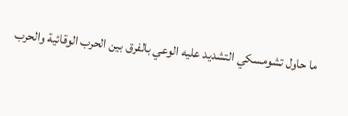ما حاول تشومسكي التشديد عليه الوعي بالفرق بين الحرب الوقائية والحرب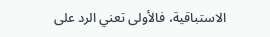الاستباقية، فالأولى تعني الرد على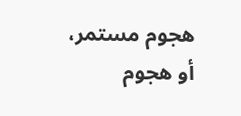هجوم مستمر، أو هجوم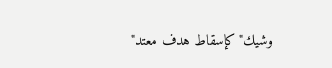وشيك"كإسقاط هدف معتد"